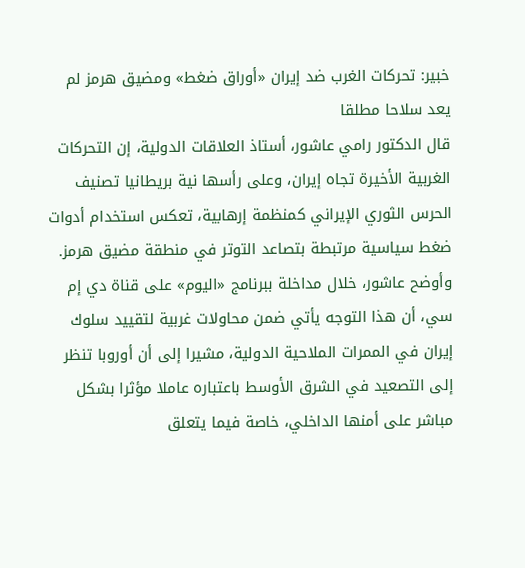خبير: تحركات الغرب ضد إيران «أوراق ضغط» ومضيق هرمز لم يعد سلاحا مطلقا
قال الدكتور رامي عاشور، أستاذ العلاقات الدولية، إن التحركات الغربية الأخيرة تجاه إيران، وعلى رأسها نية بريطانيا تصنيف الحرس الثوري الإيراني كمنظمة إرهابية، تعكس استخدام أدوات ضغط سياسية مرتبطة بتصاعد التوتر في منطقة مضيق هرمز.
وأوضح عاشور، خلال مداخلة ببرنامج «اليوم» على قناة دي إم سي، أن هذا التوجه يأتي ضمن محاولات غربية لتقييد سلوك إيران في الممرات الملاحية الدولية، مشيرا إلى أن أوروبا تنظر إلى التصعيد في الشرق الأوسط باعتباره عاملا مؤثرا بشكل مباشر على أمنها الداخلي، خاصة فيما يتعلق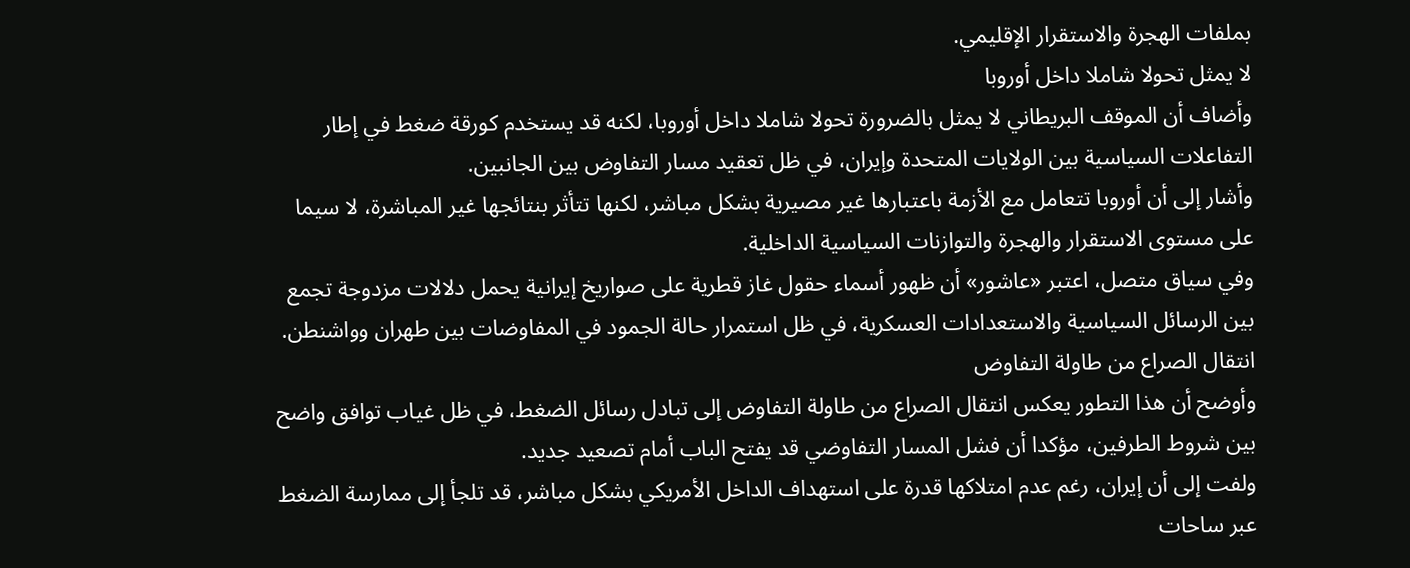بملفات الهجرة والاستقرار الإقليمي.
لا يمثل تحولا شاملا داخل أوروبا
وأضاف أن الموقف البريطاني لا يمثل بالضرورة تحولا شاملا داخل أوروبا، لكنه قد يستخدم كورقة ضغط في إطار التفاعلات السياسية بين الولايات المتحدة وإيران، في ظل تعقيد مسار التفاوض بين الجانبين.
وأشار إلى أن أوروبا تتعامل مع الأزمة باعتبارها غير مصيرية بشكل مباشر، لكنها تتأثر بنتائجها غير المباشرة، لا سيما على مستوى الاستقرار والهجرة والتوازنات السياسية الداخلية.
وفي سياق متصل، اعتبر «عاشور» أن ظهور أسماء حقول غاز قطرية على صواريخ إيرانية يحمل دلالات مزدوجة تجمع بين الرسائل السياسية والاستعدادات العسكرية، في ظل استمرار حالة الجمود في المفاوضات بين طهران وواشنطن.
انتقال الصراع من طاولة التفاوض
وأوضح أن هذا التطور يعكس انتقال الصراع من طاولة التفاوض إلى تبادل رسائل الضغط، في ظل غياب توافق واضح بين شروط الطرفين، مؤكدا أن فشل المسار التفاوضي قد يفتح الباب أمام تصعيد جديد.
ولفت إلى أن إيران، رغم عدم امتلاكها قدرة على استهداف الداخل الأمريكي بشكل مباشر، قد تلجأ إلى ممارسة الضغط عبر ساحات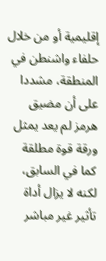إقليمية أو من خلال حلفاء واشنطن في المنطقة، مشددا على أن مضيق هرمز لم يعد يمثل ورقة قوة مطلقة كما في السابق، لكنه لا يزال أداة تأثير غير مباشر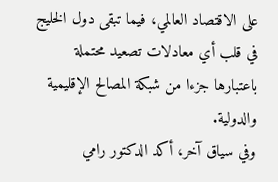على الاقتصاد العالمي، فيما تبقى دول الخليج في قلب أي معادلات تصعيد محتملة باعتبارها جزءا من شبكة المصالح الإقليمية والدولية.
وفي سياق آخر، أكد الدكتور رامي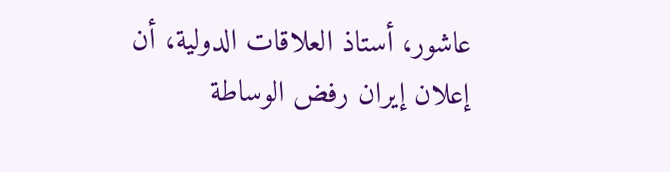عاشور، أستاذ العلاقات الدولية، أن إعلان إيران رفض الوساطة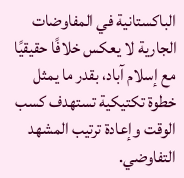الباكستانية في المفاوضات الجارية لا يعكس خلافًا حقيقيًا مع إسلام آباد، بقدر ما يمثل خطوة تكتيكية تستهدف كسب الوقت وإعادة ترتيب المشهد التفاوضي.